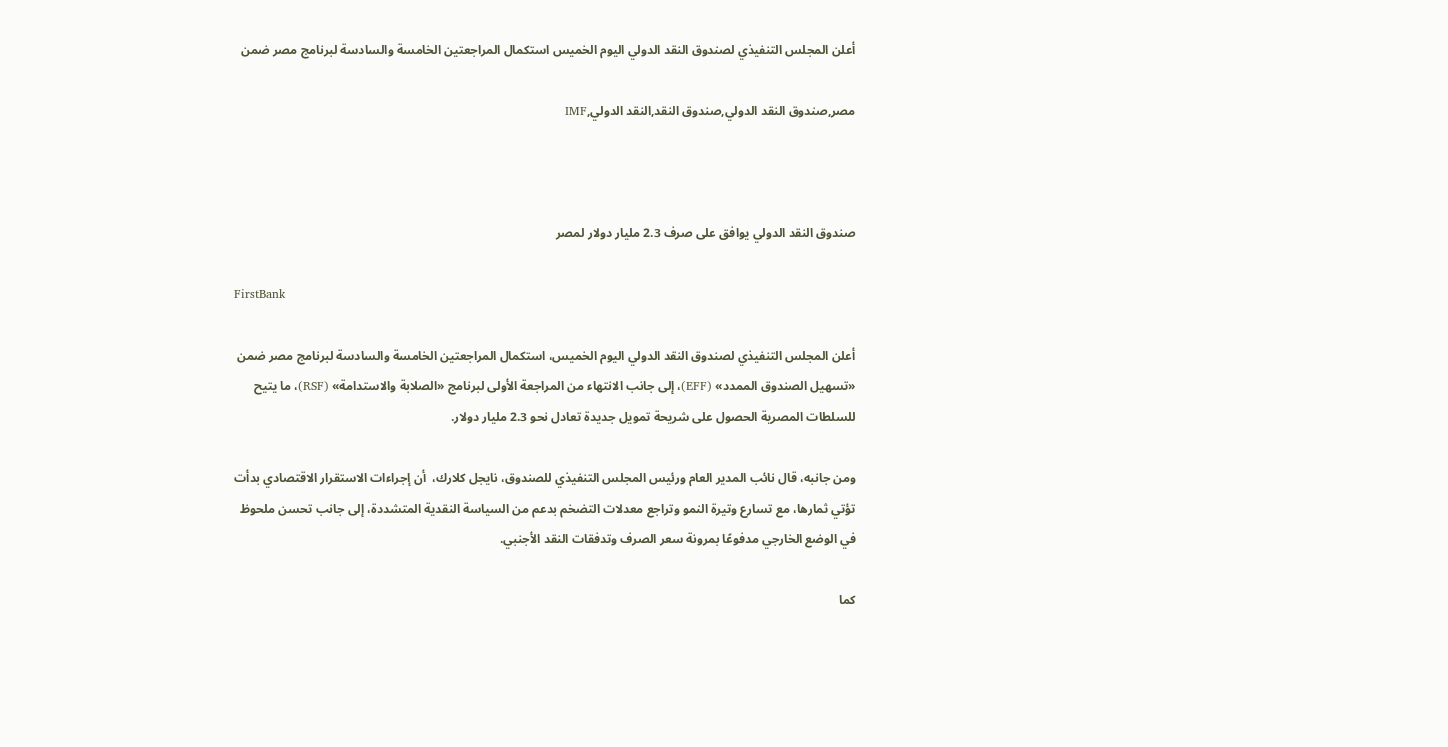أعلن المجلس التنفيذي لصندوق النقد الدولي اليوم الخميس استكمال المراجعتين الخامسة والسادسة لبرنامج مصر ضمن

مصر,صندوق النقد الدولي,صندوق النقد,النقد الدولي,IMF



صندوق النقد الدولي يوافق على صرف 2.3 مليار دولار لمصر

FirstBank

أعلن المجلس التنفيذي لصندوق النقد الدولي اليوم الخميس، استكمال المراجعتين الخامسة والسادسة لبرنامج مصر ضمن «تسهيل الصندوق الممدد» (EFF)، إلى جانب الانتهاء من المراجعة الأولى لبرنامج «الصلابة والاستدامة» (RSF)، ما يتيح للسلطات المصرية الحصول على شريحة تمويل جديدة تعادل نحو 2.3 مليار دولار.

ومن جانبه، قال نائب المدير العام ورئيس المجلس التنفيذي للصندوق، نايجل كلارك،  أن إجراءات الاستقرار الاقتصادي بدأت تؤتي ثمارها، مع تسارع وتيرة النمو وتراجع معدلات التضخم بدعم من السياسة النقدية المتشددة، إلى جانب تحسن ملحوظ في الوضع الخارجي مدفوعًا بمرونة سعر الصرف وتدفقات النقد الأجنبي.

كما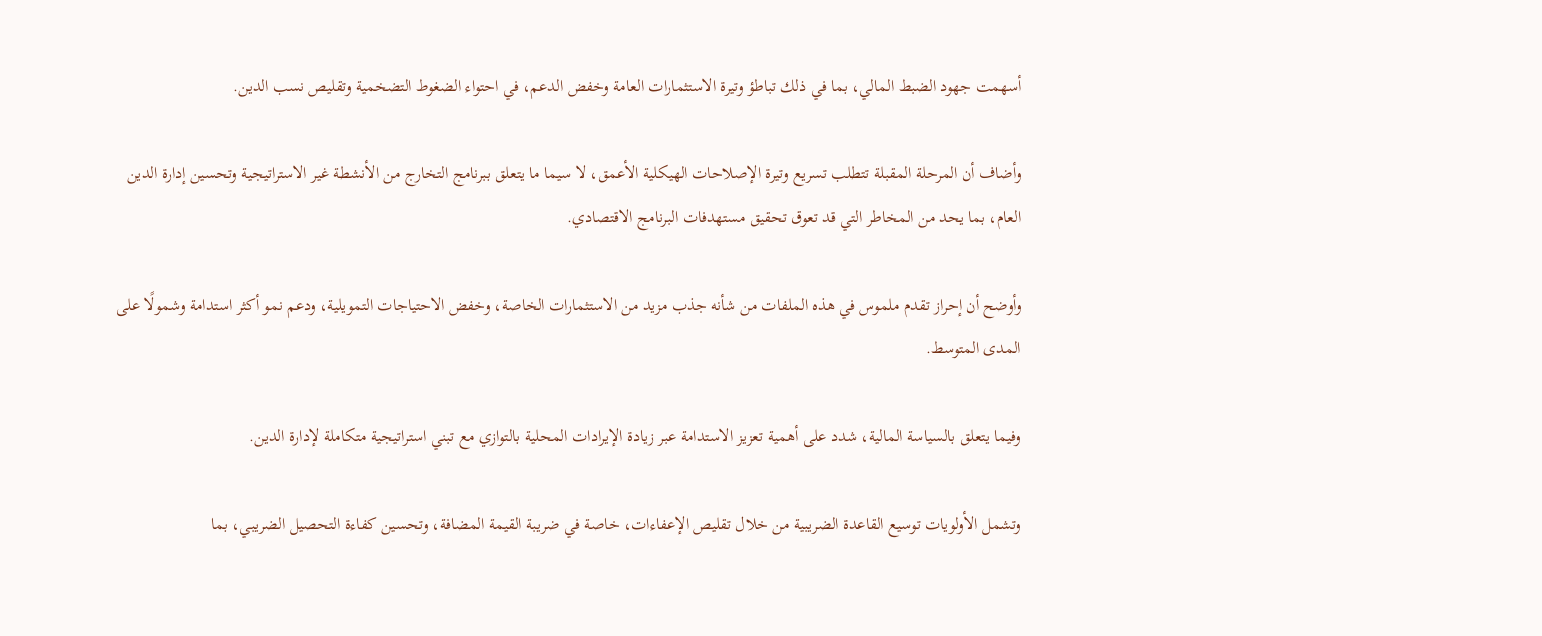أسهمت جهود الضبط المالي، بما في ذلك تباطؤ وتيرة الاستثمارات العامة وخفض الدعم، في احتواء الضغوط التضخمية وتقليص نسب الدين.

وأضاف أن المرحلة المقبلة تتطلب تسريع وتيرة الإصلاحات الهيكلية الأعمق، لا سيما ما يتعلق ببرنامج التخارج من الأنشطة غير الاستراتيجية وتحسين إدارة الدين العام، بما يحد من المخاطر التي قد تعوق تحقيق مستهدفات البرنامج الاقتصادي.

وأوضح أن إحراز تقدم ملموس في هذه الملفات من شأنه جذب مزيد من الاستثمارات الخاصة، وخفض الاحتياجات التمويلية، ودعم نمو أكثر استدامة وشمولًا على المدى المتوسط.

وفيما يتعلق بالسياسة المالية، شدد على أهمية تعزيز الاستدامة عبر زيادة الإيرادات المحلية بالتوازي مع تبني استراتيجية متكاملة لإدارة الدين.

وتشمل الأولويات توسيع القاعدة الضريبية من خلال تقليص الإعفاءات، خاصة في ضريبة القيمة المضافة، وتحسين كفاءة التحصيل الضريبي، بما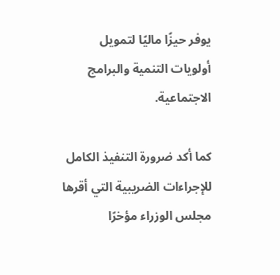يوفر حيزًا ماليًا لتمويل أولويات التنمية والبرامج الاجتماعية.

كما أكد ضرورة التنفيذ الكامل للإجراءات الضريبية التي أقرها مجلس الوزراء مؤخرًا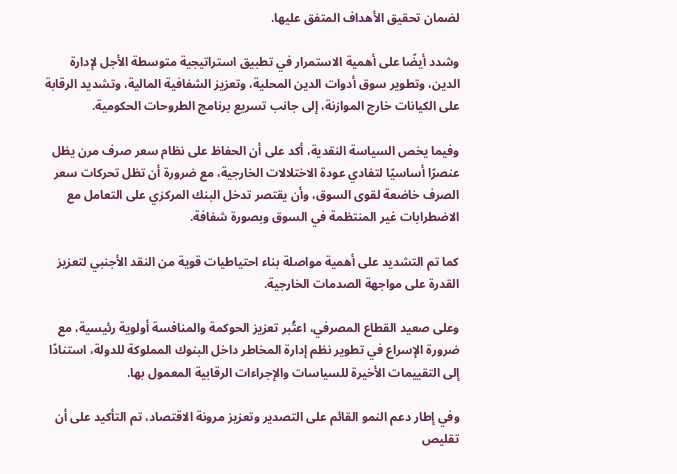لضمان تحقيق الأهداف المتفق عليها.

وشدد أيضًا على أهمية الاستمرار في تطبيق استراتيجية متوسطة الأجل لإدارة الدين، وتطوير سوق أدوات الدين المحلية، وتعزيز الشفافية المالية، وتشديد الرقابة على الكيانات خارج الموازنة، إلى جانب تسريع برنامج الطروحات الحكومية.

وفيما يخص السياسة النقدية، أكد على أن الحفاظ على نظام سعر صرف مرن يظل عنصرًا أساسيًا لتفادي عودة الاختلالات الخارجية، مع ضرورة أن تظل تحركات سعر الصرف خاضعة لقوى السوق، وأن يقتصر تدخل البنك المركزي على التعامل مع الاضطرابات غير المنتظمة في السوق وبصورة شفافة.

كما تم التشديد على أهمية مواصلة بناء احتياطيات قوية من النقد الأجنبي لتعزيز القدرة على مواجهة الصدمات الخارجية.

وعلى صعيد القطاع المصرفي، اعتُبر تعزيز الحوكمة والمنافسة أولوية رئيسية، مع ضرورة الإسراع في تطوير نظم إدارة المخاطر داخل البنوك المملوكة للدولة، استنادًا إلى التقييمات الأخيرة للسياسات والإجراءات الرقابية المعمول بها.

وفي إطار دعم النمو القائم على التصدير وتعزيز مرونة الاقتصاد، تم التأكيد على أن تقليص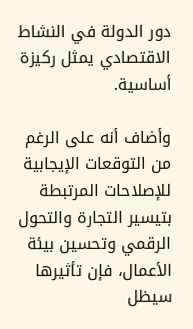دور الدولة في النشاط الاقتصادي يمثل ركيزة أساسية.

وأضاف أنه على الرغم من التوقعات الإيجابية للإصلاحات المرتبطة بتيسير التجارة والتحول الرقمي وتحسين بيئة الأعمال، فإن تأثيرها سيظل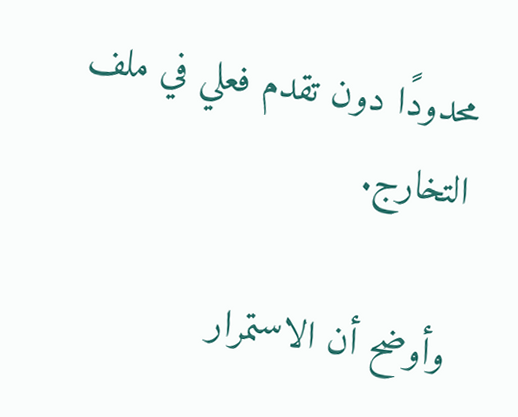محدودًا دون تقدم فعلي في ملف التخارج.

وأوضح أن الاستمرار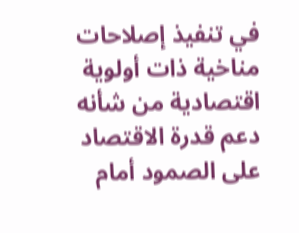في تنفيذ إصلاحات مناخية ذات أولوية اقتصادية من شأنه دعم قدرة الاقتصاد على الصمود أمام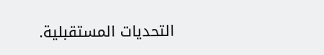التحديات المستقبلية.